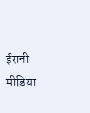ईरानी मीडिया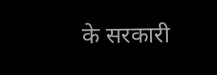के सरकारी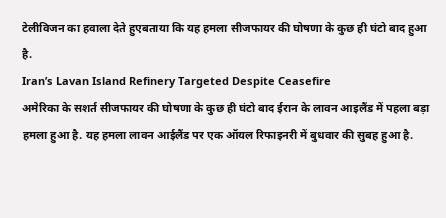टेलीविजन का हवाला देते हुएबताया कि यह हमला सीजफायर की घोषणा के कुछ ही घंटो बाद हुआ है.
Iran’s Lavan Island Refinery Targeted Despite Ceasefire
अमेरिका के सशर्त सीजफायर की घोषणा के कुछ ही घंटो बाद ईरान के लावन आइलैंड में पहला बड़ा हमला हुआ है. यह हमला लावन आईलैंड पर एक ऑयल रिफाइनरी में बुधवार की सुबह हुआ है.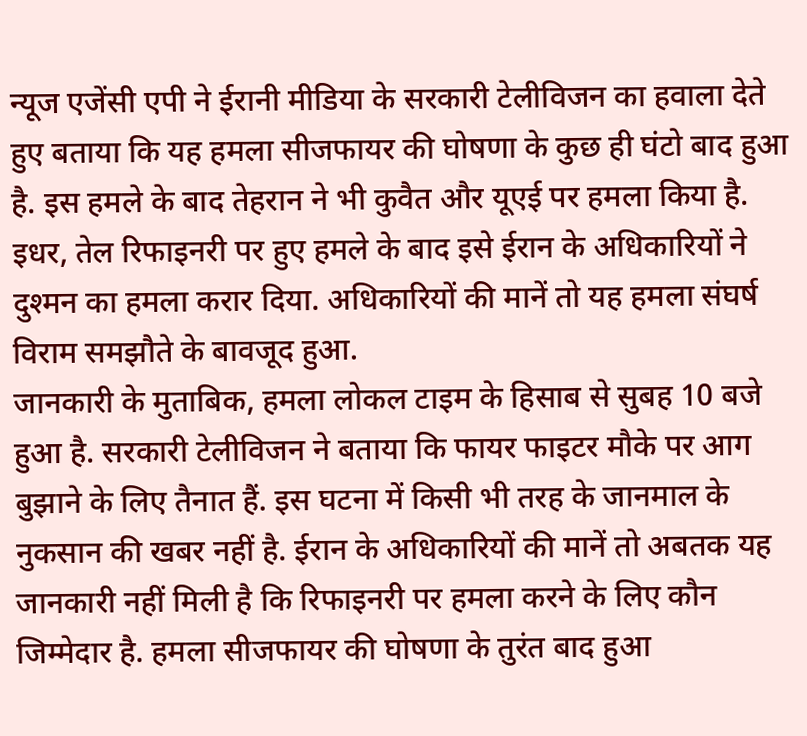न्यूज एजेंसी एपी ने ईरानी मीडिया के सरकारी टेलीविजन का हवाला देते हुए बताया कि यह हमला सीजफायर की घोषणा के कुछ ही घंटो बाद हुआ है. इस हमले के बाद तेहरान ने भी कुवैत और यूएई पर हमला किया है. इधर, तेल रिफाइनरी पर हुए हमले के बाद इसे ईरान के अधिकारियों ने दुश्मन का हमला करार दिया. अधिकारियों की मानें तो यह हमला संघर्ष विराम समझौते के बावजूद हुआ.
जानकारी के मुताबिक, हमला लोकल टाइम के हिसाब से सुबह 10 बजे हुआ है. सरकारी टेलीविजन ने बताया कि फायर फाइटर मौके पर आग बुझाने के लिए तैनात हैं. इस घटना में किसी भी तरह के जानमाल के नुकसान की खबर नहीं है. ईरान के अधिकारियों की मानें तो अबतक यह जानकारी नहीं मिली है कि रिफाइनरी पर हमला करने के लिए कौन जिम्मेदार है. हमला सीजफायर की घोषणा के तुरंत बाद हुआ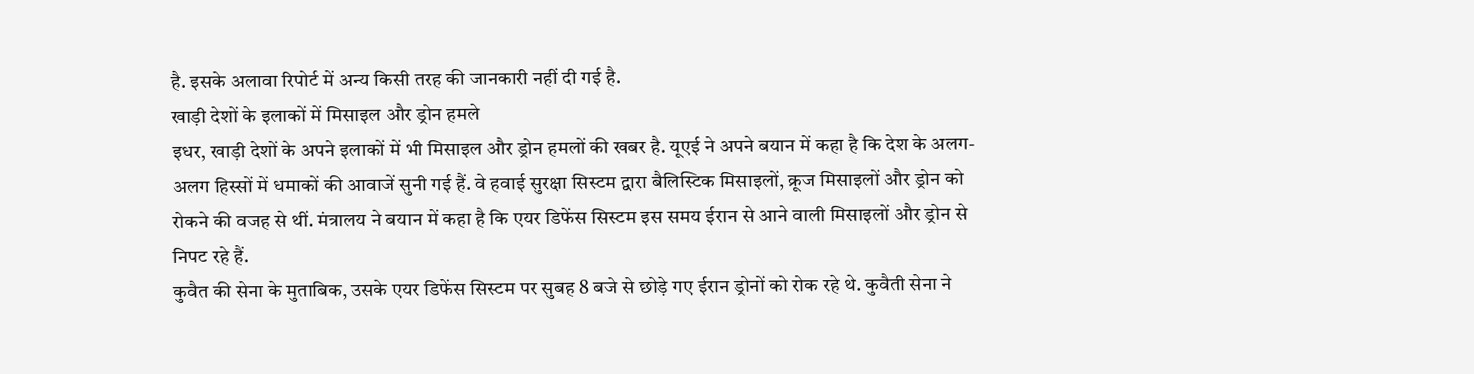है. इसके अलावा रिपोर्ट में अन्य किसी तरह की जानकारी नहीं दी गई है.
खाड़ी देशों के इलाकों में मिसाइल और ड्रोन हमले
इधर, खाड़ी देशों के अपने इलाकों में भी मिसाइल और ड्रोन हमलों की खबर है. यूएई ने अपने बयान में कहा है कि देश के अलग-अलग हिस्सों में धमाकों की आवाजें सुनी गई हैं. वे हवाई सुरक्षा सिस्टम द्वारा बैलिस्टिक मिसाइलों, क्रूज मिसाइलों और ड्रोन को रोकने की वजह से थीं. मंत्रालय ने बयान में कहा है कि एयर डिफेंस सिस्टम इस समय ईरान से आने वाली मिसाइलों और ड्रोन से निपट रहे हैं.
कुवैत की सेना के मुताबिक, उसके एयर डिफेंस सिस्टम पर सुबह 8 बजे से छोड़े गए ईरान ड्रोनों को रोक रहे थे. कुवैती सेना ने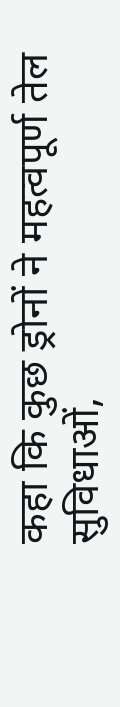कहा कि कुछ ड्रोनों ने महत्वपूर्ण तेल सुविधाओं,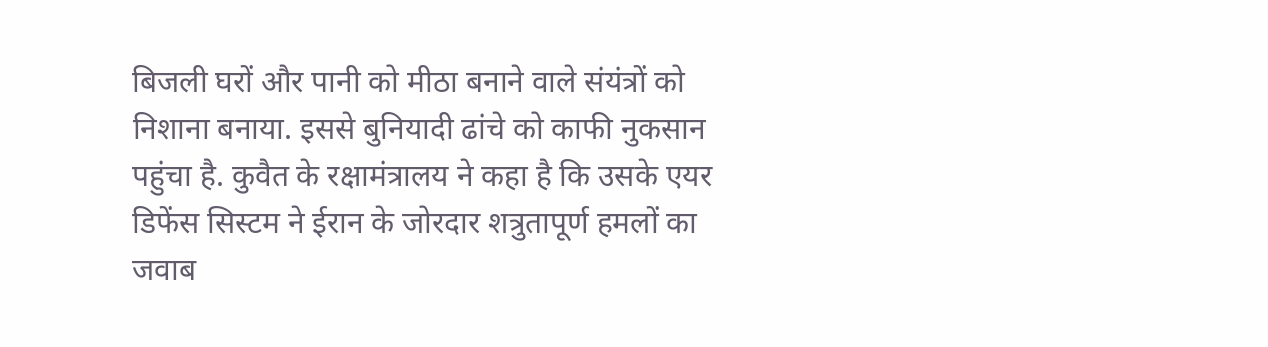बिजली घरों और पानी को मीठा बनाने वाले संयंत्रों को निशाना बनाया. इससे बुनियादी ढांचे को काफी नुकसान पहुंचा है. कुवैत के रक्षामंत्रालय ने कहा है कि उसके एयर डिफेंस सिस्टम ने ईरान के जोरदार शत्रुतापूर्ण हमलों का जवाब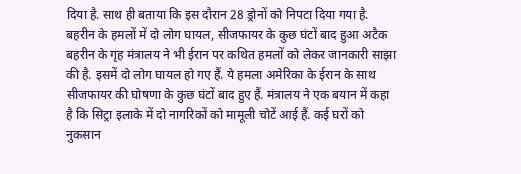दिया है. साथ ही बताया कि इस दौरान 28 ड्रोनों को निपटा दिया गया है.
बहरीन के हमलों में दो लोग घायल, सीजफायर के कुछ घंटों बाद हुआ अटैक
बहरीन के गृह मंत्रालय ने भी ईरान पर कथित हमलों को लेकर जानकारी साझा की है. इसमें दो लोग घायल हो गए हैं. ये हमला अमेरिका के ईरान के साथ सीजफायर की घोषणा के कुछ घंटों बाद हुए हैं. मंत्रालय ने एक बयान में कहा है कि सिट्रा इलाके में दो नागरिकों को मामूली चोटें आई हैं. कई घरों को नुकसान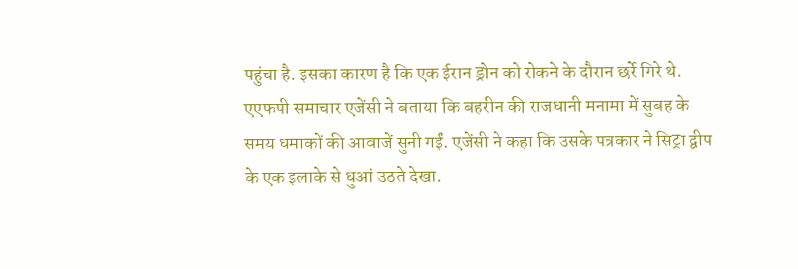पहुंचा है. इसका कारण है कि एक ईरान ड्रोन को रोकने के दौरान छर्रे गिरे थे.
एएफपी समाचार एजेंसी ने बताया कि बहरीन की राजधानी मनामा में सुबह के समय धमाकों की आवाजें सुनी गईं. एजेंसी ने कहा कि उसके पत्रकार ने सिट्रा द्वीप के एक इलाके से धुआं उठते देखा.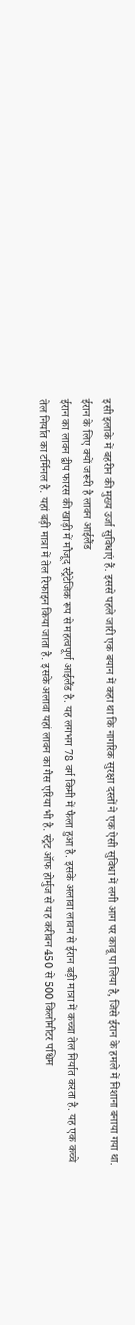इसी इलाके में बहरीन की मुख्य उर्जा सुविधाएं हैं. इससे पहले जारी एक बयान में कहा था कि नागरिक सुरक्षा दस्तों ने एक ऐसी सुविधा में लगी आग पर काबू पा लिया है, जिसे ईरान के हमले में निशाना बनाया गया था.
ईरान के लिए क्यों जरूरी है लावन आईलैंड
ईरान का लावन द्वीप फारस की खाड़ी में मौजूद स्ट्रैटेजिक रूप से महत्वपूर्ण आईलैंड है. यह लगभग 78 वर्ग किमी में फैला हुआ है. इसके अलावा लावन से ईरान बड़ी मात्रा में कच्चा तेल निर्यात करता है. यह एक कच्चे तेल निर्यात का टर्मिनल है. यहां बड़ी मात्रा में तेल रिफाइन किया जाता है. इसके अलावा यहां लावन का गैस एरिया भी है. स्ट्रेट ऑफ होर्मुज से यह करीबन 450 से 500 किलोमीटर पश्चिम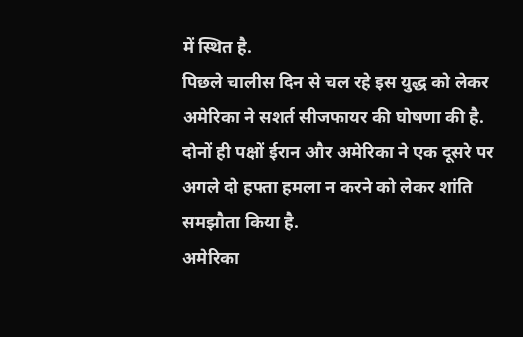में स्थित है.
पिछले चालीस दिन से चल रहे इस युद्ध को लेकर अमेरिका ने सशर्त सीजफायर की घोषणा की है. दोनों ही पक्षों ईरान और अमेरिका ने एक दूसरे पर अगले दो हफ्ता हमला न करने को लेकर शांति समझौता किया है.
अमेरिका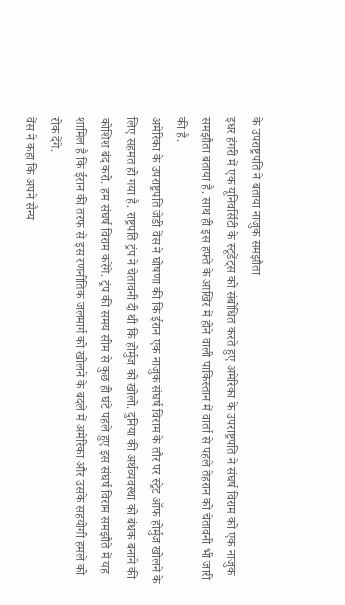के उपराष्ट्रपति ने बताया नाजुक समझौता
इधर हंगरी में एक यूनिवर्सिटी के स्टूडेंट्स को संबोधित करते हुए अमेरिका के उपराष्ट्रपति ने संघर्ष विराम को एक नाजुक समझौता बताया है. साथ ही इस हफ्ते के आखिर में होने वाली पाकिस्तान में वार्ता से पहले तेहरान को चेतावनी भी जारी की है.
अमेरिका के उपराष्ट्रपति जेडी वेंस ने घोषणा की कि ईरान एक नाजुक संघर्ष विराम के तौर पर स्ट्रेट ऑफ होर्मुज खोलने के लिए सहमत हो गया है. राष्ट्रपति ट्रंप ने चेतावनी दी थी कि होर्मुज को खोलो. दुनिया की अर्थव्यवस्था को बंधक बनाने की कोशिश बंद करो. हम संघर्ष विराम करेंगे. ट्रंप की समय सीम से कुछ ही घंटे पहले हुए इस संघर्ष विराम समझौते में यह शामिल है कि ईरान की तरफ से इस रणनीतिक जलमार्ग को खोलने के बदले में अमेरिका और उसके सहयोगी हमले को रोक देंगे.
वेंस ने कहा कि अपने सैन्य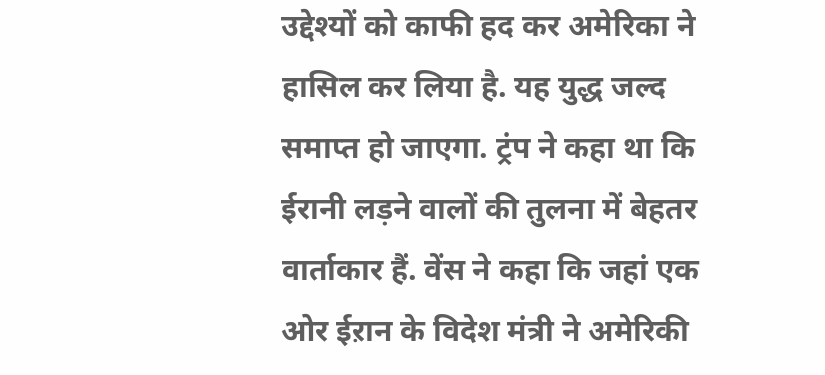उद्देश्यों को काफी हद कर अमेरिका ने हासिल कर लिया है. यह युद्ध जल्द समाप्त हो जाएगा. ट्रंप ने कहा था कि ईरानी लड़ने वालों की तुलना में बेहतर वार्ताकार हैं. वेंस ने कहा कि जहां एक ओर ईऱान के विदेश मंत्री ने अमेरिकी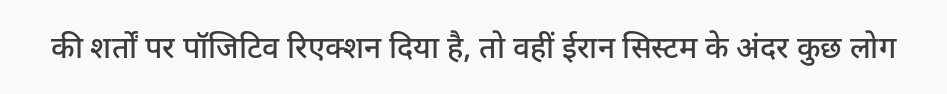की शर्तों पर पॉजिटिव रिएक्शन दिया है, तो वहीं ईरान सिस्टम के अंदर कुछ लोग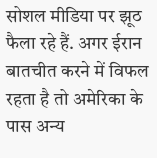सोशल मीडिया पर झूठ फैला रहे हैं. अगर ईरान बातचीत करने में विफल रहता है तो अमेरिका के पास अन्य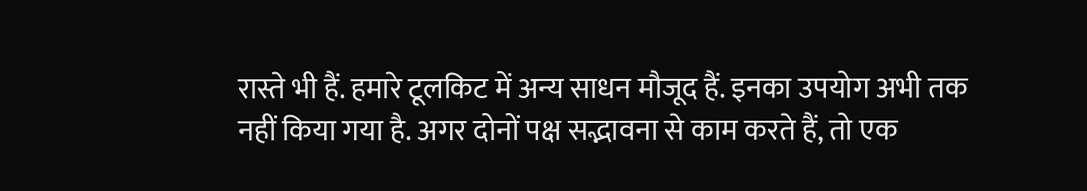रास्ते भी हैं. हमारे टूलकिट में अन्य साधन मौजूद हैं. इनका उपयोग अभी तक नहीं किया गया है. अगर दोनों पक्ष सद्भावना से काम करते हैं, तो एक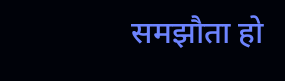समझौता हो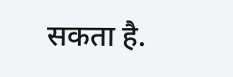सकता है.